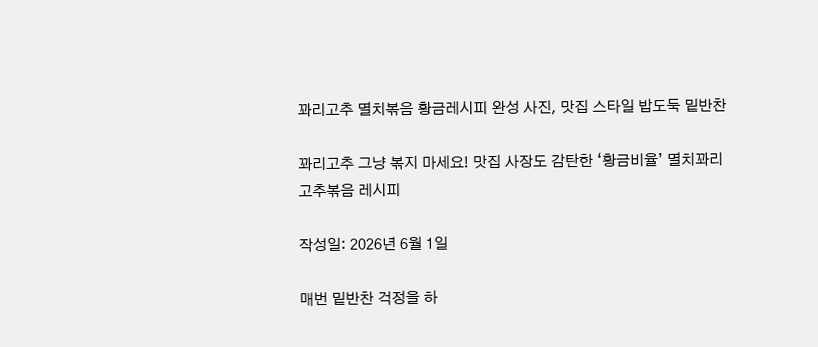꽈리고추 멸치볶음 황금레시피 완성 사진, 맛집 스타일 밥도둑 밑반찬

꽈리고추 그냥 볶지 마세요! 맛집 사장도 감탄한 ‘황금비율’ 멸치꽈리고추볶음 레시피

작성일: 2026년 6월 1일

매번 밑반찬 걱정을 하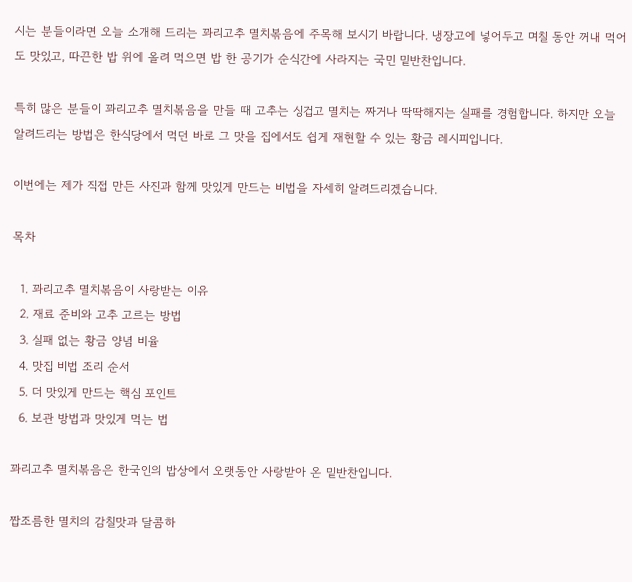시는 분들이라면 오늘 소개해 드리는 꽈리고추 멸치볶음에 주목해 보시기 바랍니다. 냉장고에 넣어두고 며칠 동안 꺼내 먹어도 맛있고, 따끈한 밥 위에 올려 먹으면 밥 한 공기가 순식간에 사라지는 국민 밑반찬입니다.

특히 많은 분들이 꽈리고추 멸치볶음을 만들 때 고추는 싱겁고 멸치는 짜거나 딱딱해지는 실패를 경험합니다. 하지만 오늘 알려드리는 방법은 한식당에서 먹던 바로 그 맛을 집에서도 쉽게 재현할 수 있는 황금 레시피입니다.

이번에는 제가 직접 만든 사진과 함께 맛있게 만드는 비법을 자세히 알려드리겠습니다.

목차

  1. 꽈리고추 멸치볶음이 사랑받는 이유
  2. 재료 준비와 고추 고르는 방법
  3. 실패 없는 황금 양념 비율
  4. 맛집 비법 조리 순서
  5. 더 맛있게 만드는 핵심 포인트
  6. 보관 방법과 맛있게 먹는 법

꽈리고추 멸치볶음은 한국인의 밥상에서 오랫동안 사랑받아 온 밑반찬입니다.

짭조름한 멸치의 감칠맛과 달콤하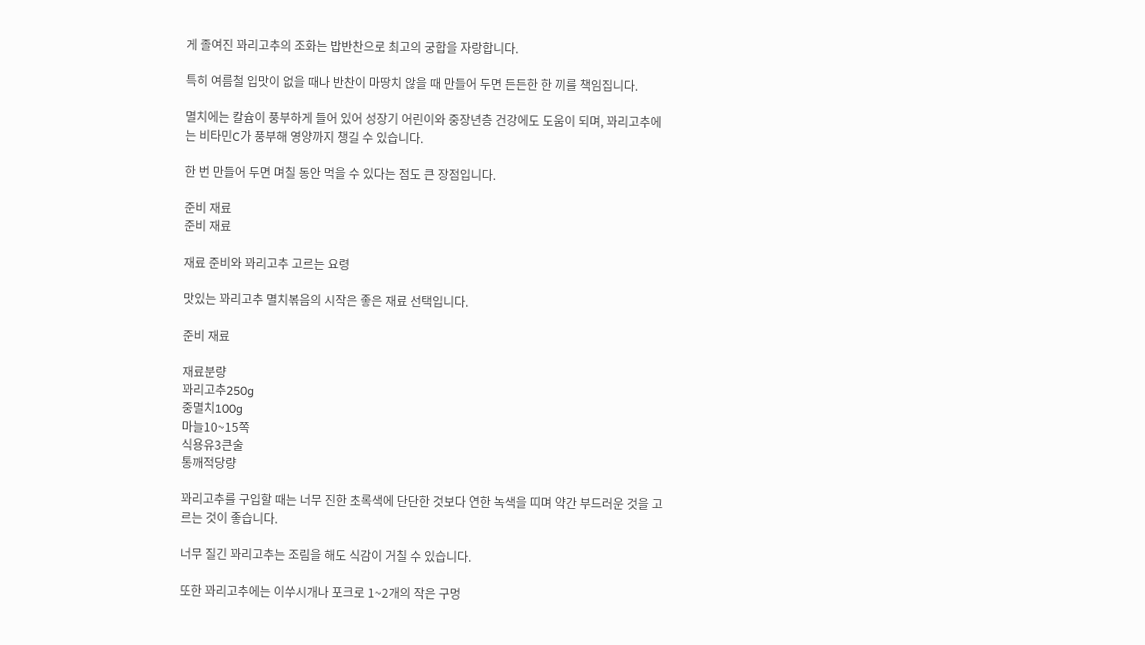게 졸여진 꽈리고추의 조화는 밥반찬으로 최고의 궁합을 자랑합니다.

특히 여름철 입맛이 없을 때나 반찬이 마땅치 않을 때 만들어 두면 든든한 한 끼를 책임집니다.

멸치에는 칼슘이 풍부하게 들어 있어 성장기 어린이와 중장년층 건강에도 도움이 되며, 꽈리고추에는 비타민C가 풍부해 영양까지 챙길 수 있습니다.

한 번 만들어 두면 며칠 동안 먹을 수 있다는 점도 큰 장점입니다.

준비 재료
준비 재료

재료 준비와 꽈리고추 고르는 요령

맛있는 꽈리고추 멸치볶음의 시작은 좋은 재료 선택입니다.

준비 재료

재료분량
꽈리고추250g
중멸치100g
마늘10~15쪽
식용유3큰술
통깨적당량

꽈리고추를 구입할 때는 너무 진한 초록색에 단단한 것보다 연한 녹색을 띠며 약간 부드러운 것을 고르는 것이 좋습니다.

너무 질긴 꽈리고추는 조림을 해도 식감이 거칠 수 있습니다.

또한 꽈리고추에는 이쑤시개나 포크로 1~2개의 작은 구멍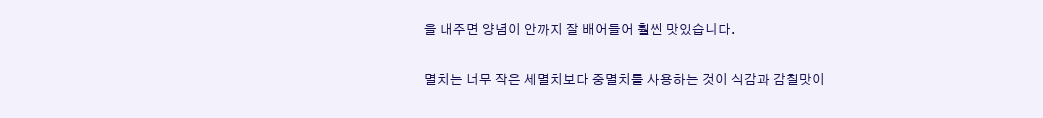을 내주면 양념이 안까지 잘 배어들어 훨씬 맛있습니다.

멸치는 너무 작은 세멸치보다 중멸치를 사용하는 것이 식감과 감칠맛이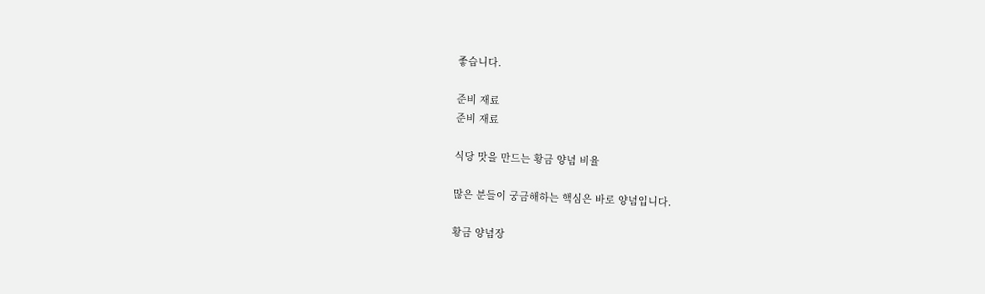좋습니다.

준비 재료
준비 재료

식당 맛을 만드는 황금 양념 비율

많은 분들이 궁금해하는 핵심은 바로 양념입니다.

황금 양념장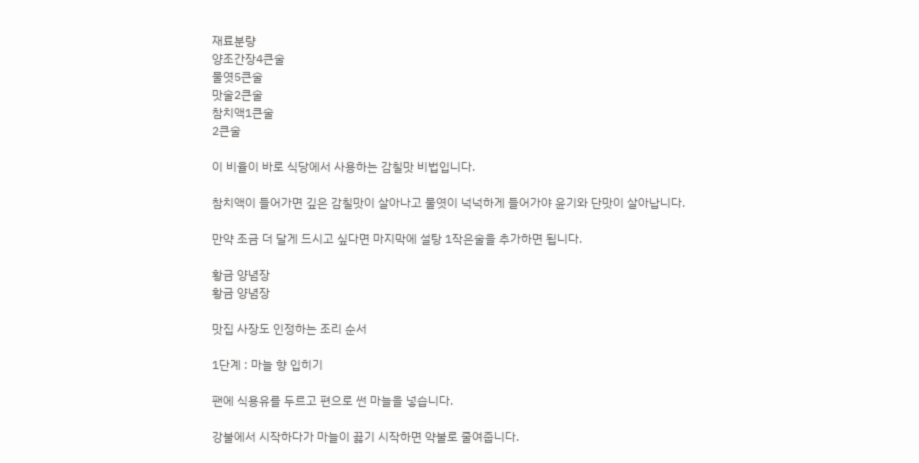재료분량
양조간장4큰술
물엿5큰술
맛술2큰술
참치액1큰술
2큰술

이 비율이 바로 식당에서 사용하는 감칠맛 비법입니다.

참치액이 들어가면 깊은 감칠맛이 살아나고 물엿이 넉넉하게 들어가야 윤기와 단맛이 살아납니다.

만약 조금 더 달게 드시고 싶다면 마지막에 설탕 1작은술을 추가하면 됩니다.

황금 양념장
황금 양념장

맛집 사장도 인정하는 조리 순서

1단계 : 마늘 향 입히기

팬에 식용유를 두르고 편으로 썬 마늘을 넣습니다.

강불에서 시작하다가 마늘이 끓기 시작하면 약불로 줄여줍니다.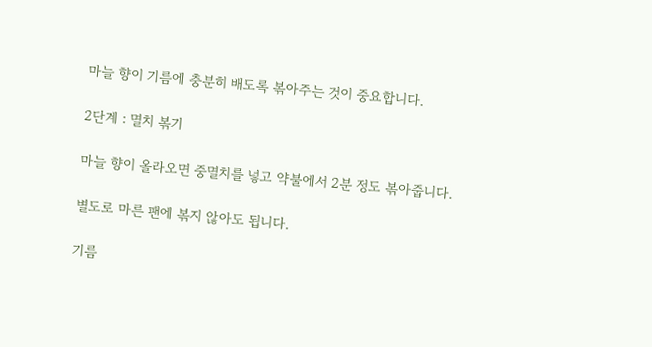마늘 향이 기름에 충분히 배도록 볶아주는 것이 중요합니다.

2단계 : 멸치 볶기

마늘 향이 올라오면 중멸치를 넣고 약불에서 2분 정도 볶아줍니다.

별도로 마른 팬에 볶지 않아도 됩니다.

기름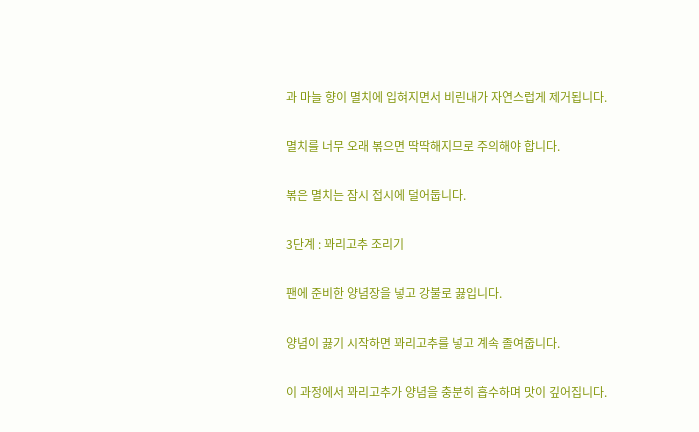과 마늘 향이 멸치에 입혀지면서 비린내가 자연스럽게 제거됩니다.

멸치를 너무 오래 볶으면 딱딱해지므로 주의해야 합니다.

볶은 멸치는 잠시 접시에 덜어둡니다.

3단계 : 꽈리고추 조리기

팬에 준비한 양념장을 넣고 강불로 끓입니다.

양념이 끓기 시작하면 꽈리고추를 넣고 계속 졸여줍니다.

이 과정에서 꽈리고추가 양념을 충분히 흡수하며 맛이 깊어집니다.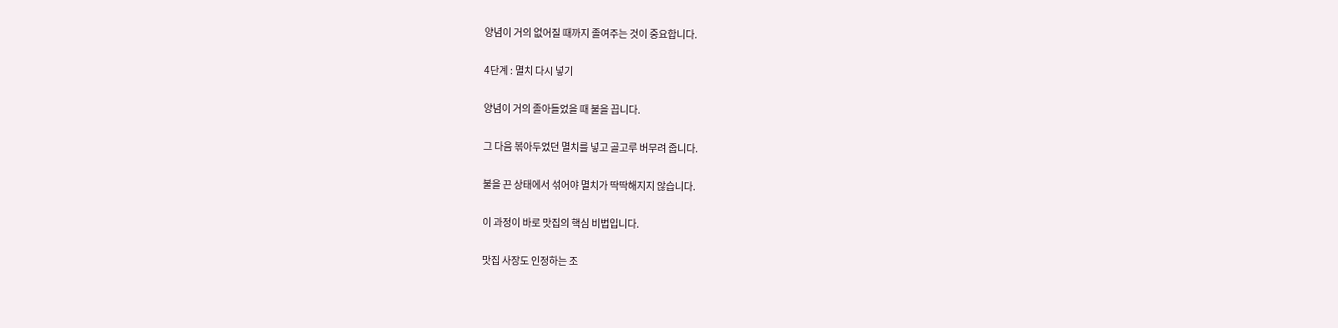양념이 거의 없어질 때까지 졸여주는 것이 중요합니다.

4단계 : 멸치 다시 넣기

양념이 거의 졸아들었을 때 불을 끕니다.

그 다음 볶아두었던 멸치를 넣고 골고루 버무려 줍니다.

불을 끈 상태에서 섞어야 멸치가 딱딱해지지 않습니다.

이 과정이 바로 맛집의 핵심 비법입니다.

맛집 사장도 인정하는 조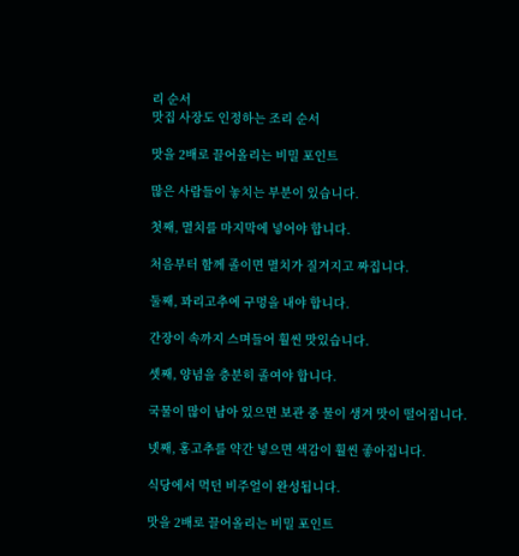리 순서
맛집 사장도 인정하는 조리 순서

맛을 2배로 끌어올리는 비밀 포인트

많은 사람들이 놓치는 부분이 있습니다.

첫째, 멸치를 마지막에 넣어야 합니다.

처음부터 함께 졸이면 멸치가 질겨지고 짜집니다.

둘째, 꽈리고추에 구멍을 내야 합니다.

간장이 속까지 스며들어 훨씬 맛있습니다.

셋째, 양념을 충분히 졸여야 합니다.

국물이 많이 남아 있으면 보관 중 물이 생겨 맛이 떨어집니다.

넷째, 홍고추를 약간 넣으면 색감이 훨씬 좋아집니다.

식당에서 먹던 비주얼이 완성됩니다.

맛을 2배로 끌어올리는 비밀 포인트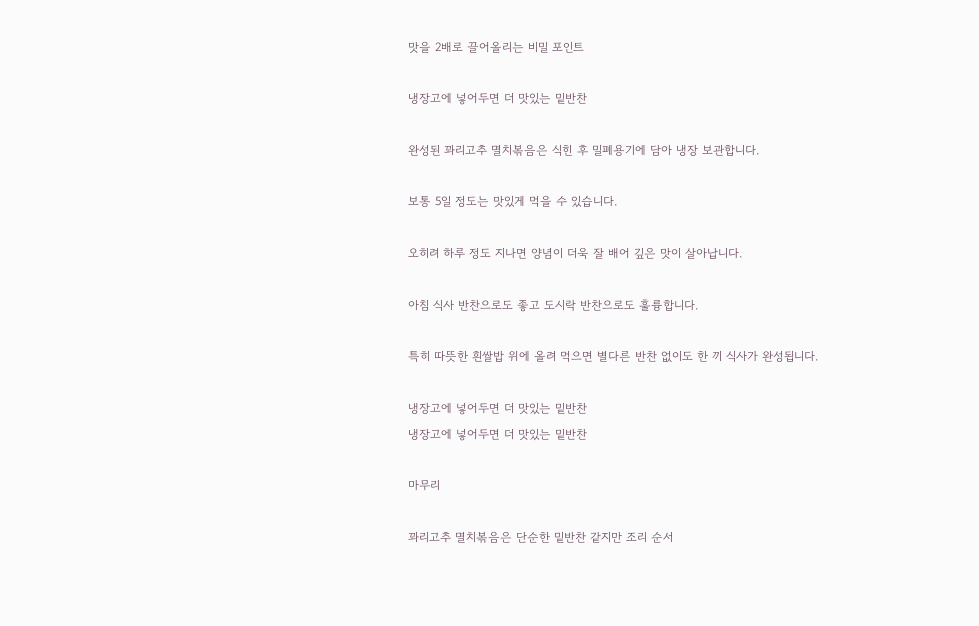맛을 2배로 끌어올리는 비밀 포인트

냉장고에 넣어두면 더 맛있는 밑반찬

완성된 꽈리고추 멸치볶음은 식힌 후 밀폐용기에 담아 냉장 보관합니다.

보통 5일 정도는 맛있게 먹을 수 있습니다.

오히려 하루 정도 지나면 양념이 더욱 잘 배어 깊은 맛이 살아납니다.

아침 식사 반찬으로도 좋고 도시락 반찬으로도 훌륭합니다.

특히 따뜻한 흰쌀밥 위에 올려 먹으면 별다른 반찬 없이도 한 끼 식사가 완성됩니다.

냉장고에 넣어두면 더 맛있는 밑반찬
냉장고에 넣어두면 더 맛있는 밑반찬

마무리

꽈리고추 멸치볶음은 단순한 밑반찬 같지만 조리 순서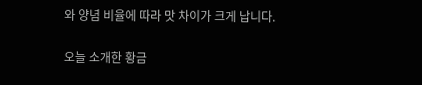와 양념 비율에 따라 맛 차이가 크게 납니다.

오늘 소개한 황금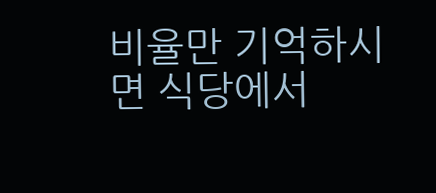비율만 기억하시면 식당에서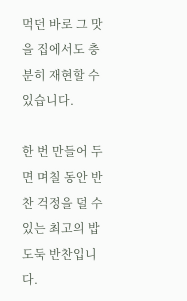먹던 바로 그 맛을 집에서도 충분히 재현할 수 있습니다.

한 번 만들어 두면 며칠 동안 반찬 걱정을 덜 수 있는 최고의 밥도둑 반찬입니다.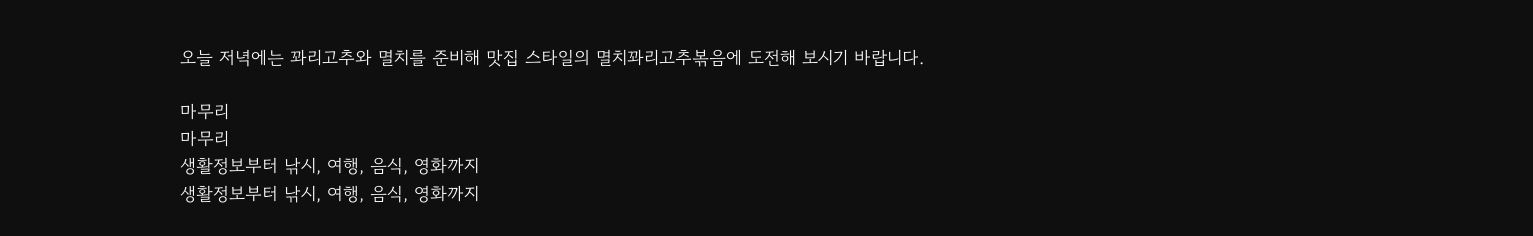오늘 저녁에는 꽈리고추와 멸치를 준비해 맛집 스타일의 멸치꽈리고추볶음에 도전해 보시기 바랍니다.

마무리
마무리
생활정보부터 낚시, 여행, 음식, 영화까지
생활정보부터 낚시, 여행, 음식, 영화까지